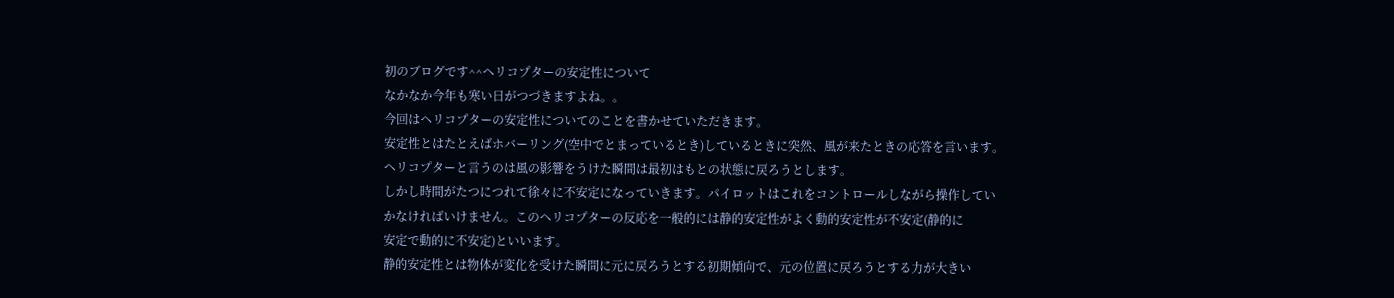初のブログです^^ヘリコプターの安定性について
なかなか今年も寒い日がつづきますよね。。
今回はヘリコプターの安定性についてのことを書かせていただきます。
安定性とはたとえばホバーリング(空中でとまっているとき)しているときに突然、風が来たときの応答を言います。
ヘリコプターと言うのは風の影響をうけた瞬間は最初はもとの状態に戻ろうとします。
しかし時間がたつにつれて徐々に不安定になっていきます。パイロットはこれをコントロールしながら操作してい
かなければいけません。このヘリコプターの反応を一般的には静的安定性がよく動的安定性が不安定(静的に
安定で動的に不安定)といいます。
静的安定性とは物体が変化を受けた瞬間に元に戻ろうとする初期傾向で、元の位置に戻ろうとする力が大きい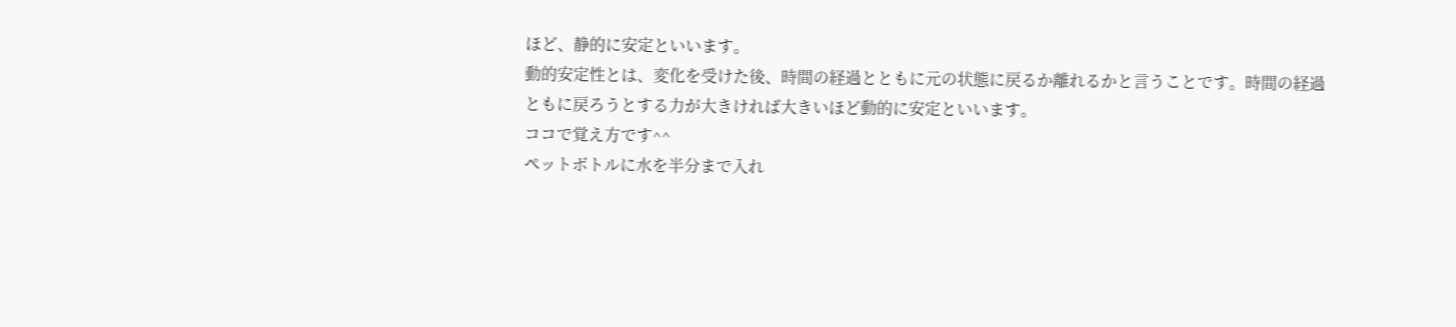ほど、静的に安定といいます。
動的安定性とは、変化を受けた後、時間の経過とともに元の状態に戻るか離れるかと言うことです。時間の経過
ともに戻ろうとする力が大きければ大きいほど動的に安定といいます。
ココで覚え方です^^
ペットボトルに水を半分まで入れ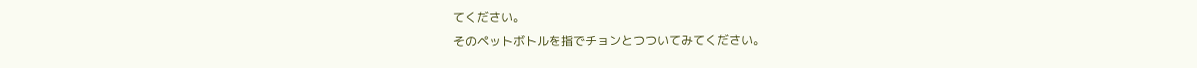てください。
そのペットボトルを指でチョンとつついてみてください。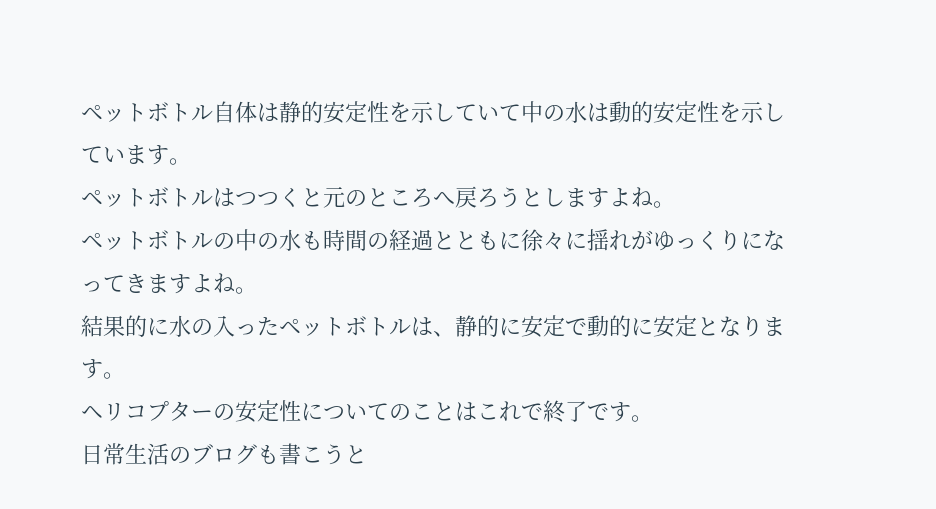ペットボトル自体は静的安定性を示していて中の水は動的安定性を示しています。
ペットボトルはつつくと元のところへ戻ろうとしますよね。
ペットボトルの中の水も時間の経過とともに徐々に揺れがゆっくりになってきますよね。
結果的に水の入ったペットボトルは、静的に安定で動的に安定となります。
ヘリコプターの安定性についてのことはこれで終了です。
日常生活のブログも書こうと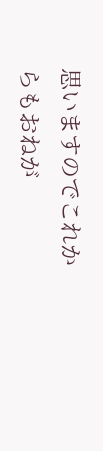思いますのでこれからもおねが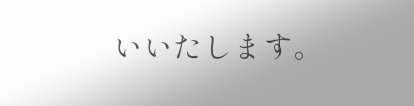いいたします。